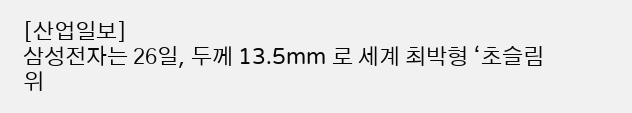[산업일보]
삼성전자는 26일, 두께 13.5mm 로 세계 최박형 ‘초슬림 위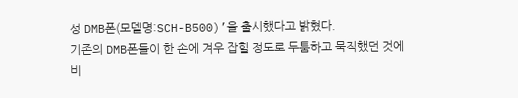성 DMB폰(모델명:SCH-B500)’을 출시했다고 밝혔다.
기존의 DMB폰들이 한 손에 겨우 잡힐 정도로 두툼하고 묵직했던 것에 비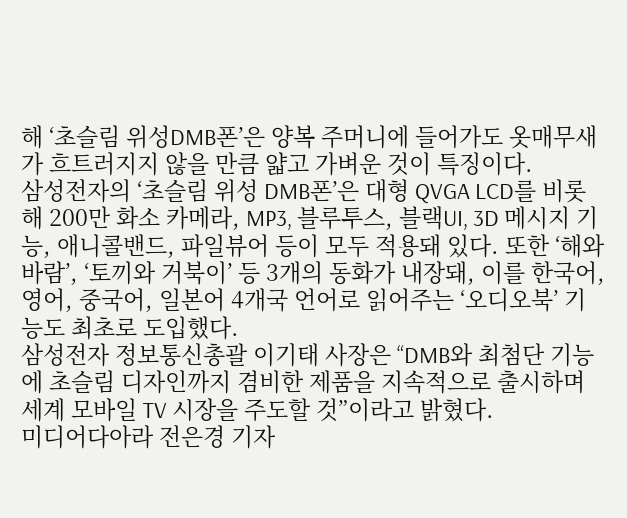해 ‘초슬림 위성DMB폰’은 양복 주머니에 들어가도 옷매무새가 흐트러지지 않을 만큼 얇고 가벼운 것이 특징이다.
삼성전자의 ‘초슬림 위성 DMB폰’은 대형 QVGA LCD를 비롯해 200만 화소 카메라, MP3, 블루투스, 블랙UI, 3D 메시지 기능, 애니콜밴드, 파일뷰어 등이 모두 적용돼 있다. 또한 ‘해와 바람’, ‘토끼와 거북이’ 등 3개의 동화가 내장돼, 이를 한국어, 영어, 중국어, 일본어 4개국 언어로 읽어주는 ‘오디오북’ 기능도 최초로 도입했다.
삼성전자 정보통신총괄 이기태 사장은 “DMB와 최첨단 기능에 초슬림 디자인까지 겸비한 제품을 지속적으로 출시하며 세계 모바일 TV 시장을 주도할 것”이라고 밝혔다.
미디어다아라 전은경 기자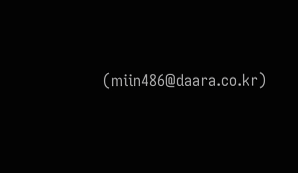(miin486@daara.co.kr)